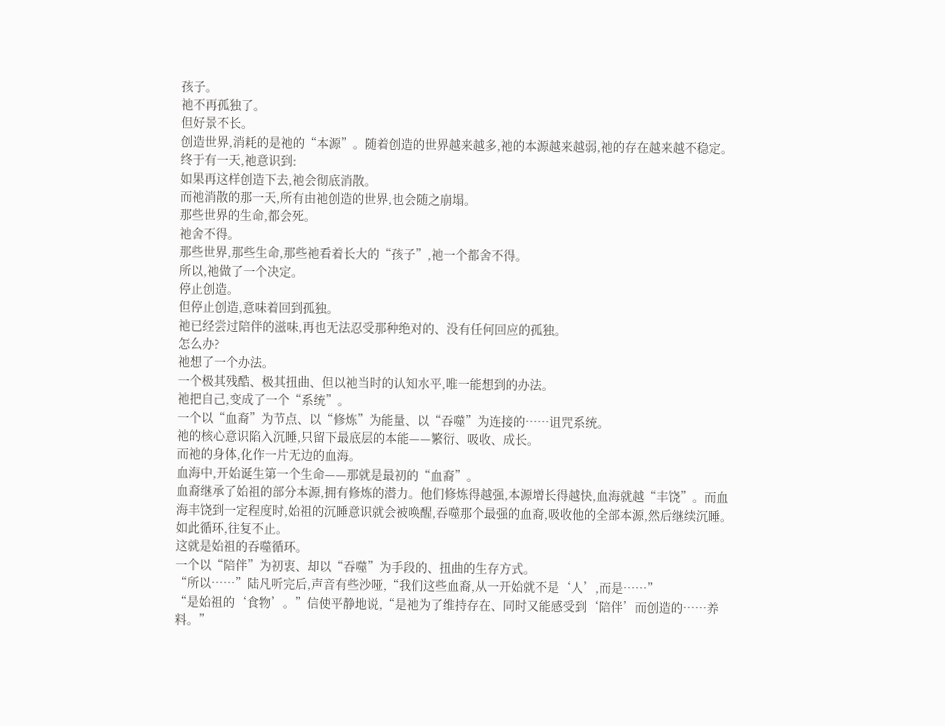孩子。
祂不再孤独了。
但好景不长。
创造世界,消耗的是祂的“本源”。随着创造的世界越来越多,祂的本源越来越弱,祂的存在越来越不稳定。
终于有一天,祂意识到:
如果再这样创造下去,祂会彻底消散。
而祂消散的那一天,所有由祂创造的世界,也会随之崩塌。
那些世界的生命,都会死。
祂舍不得。
那些世界,那些生命,那些祂看着长大的“孩子”,祂一个都舍不得。
所以,祂做了一个决定。
停止创造。
但停止创造,意味着回到孤独。
祂已经尝过陪伴的滋味,再也无法忍受那种绝对的、没有任何回应的孤独。
怎么办?
祂想了一个办法。
一个极其残酷、极其扭曲、但以祂当时的认知水平,唯一能想到的办法。
祂把自己,变成了一个“系统”。
一个以“血裔”为节点、以“修炼”为能量、以“吞噬”为连接的……诅咒系统。
祂的核心意识陷入沉睡,只留下最底层的本能——繁衍、吸收、成长。
而祂的身体,化作一片无边的血海。
血海中,开始诞生第一个生命——那就是最初的“血裔”。
血裔继承了始祖的部分本源,拥有修炼的潜力。他们修炼得越强,本源增长得越快,血海就越“丰饶”。而血海丰饶到一定程度时,始祖的沉睡意识就会被唤醒,吞噬那个最强的血裔,吸收他的全部本源,然后继续沉睡。
如此循环,往复不止。
这就是始祖的吞噬循环。
一个以“陪伴”为初衷、却以“吞噬”为手段的、扭曲的生存方式。
“所以……”陆凡听完后,声音有些沙哑,“我们这些血裔,从一开始就不是‘人’,而是……”
“是始祖的‘食物’。”信使平静地说,“是祂为了维持存在、同时又能感受到‘陪伴’而创造的……养料。”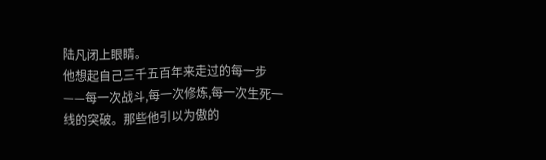陆凡闭上眼睛。
他想起自己三千五百年来走过的每一步——每一次战斗,每一次修炼,每一次生死一线的突破。那些他引以为傲的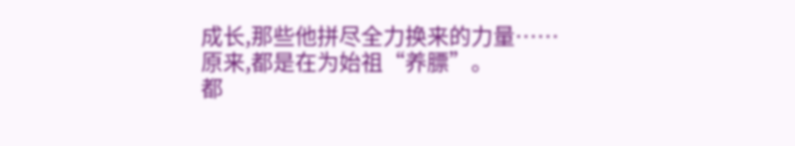成长,那些他拼尽全力换来的力量……
原来,都是在为始祖“养膘”。
都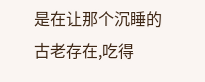是在让那个沉睡的古老存在,吃得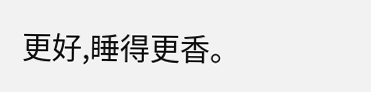更好,睡得更香。